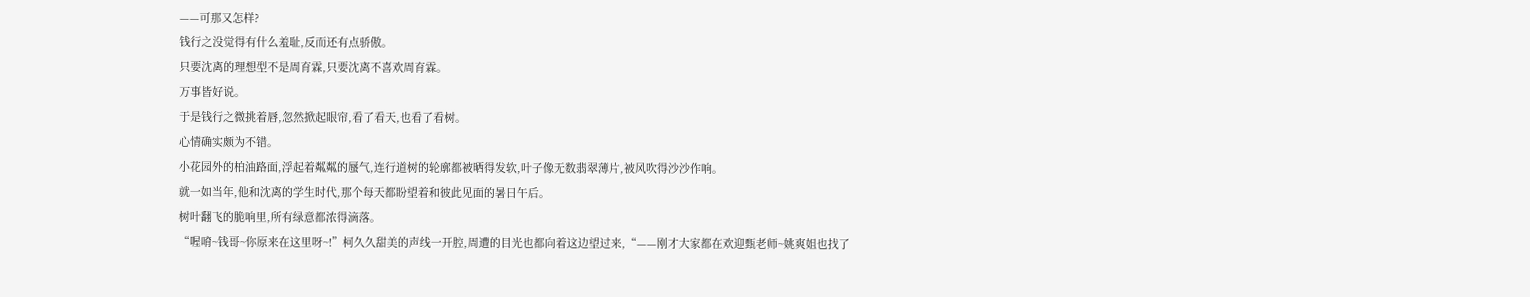——可那又怎样?
钱行之没觉得有什么羞耻,反而还有点骄傲。
只要沈离的理想型不是周育霖,只要沈离不喜欢周育霖。
万事皆好说。
于是钱行之微挑着唇,忽然掀起眼帘,看了看天,也看了看树。
心情确实颇为不错。
小花园外的柏油路面,浮起着粼粼的蜃气,连行道树的轮廓都被晒得发软,叶子像无数翡翠薄片,被风吹得沙沙作响。
就一如当年,他和沈离的学生时代,那个每天都盼望着和彼此见面的暑日午后。
树叶翻飞的脆响里,所有绿意都浓得滴落。
“喔唷~钱哥~你原来在这里呀~!”柯久久甜美的声线一开腔,周遭的目光也都向着这边望过来,“——刚才大家都在欢迎甄老师~姚爽姐也找了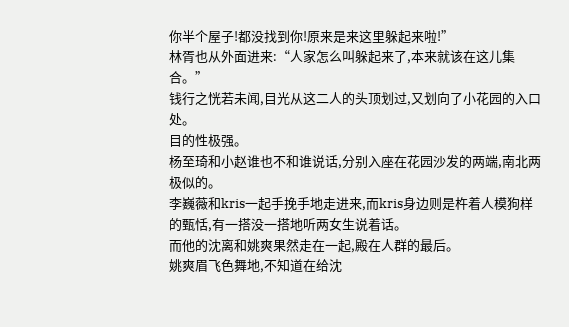你半个屋子!都没找到你!原来是来这里躲起来啦!”
林胥也从外面进来:“人家怎么叫躲起来了,本来就该在这儿集合。”
钱行之恍若未闻,目光从这二人的头顶划过,又划向了小花园的入口处。
目的性极强。
杨至琦和小赵谁也不和谁说话,分别入座在花园沙发的两端,南北两极似的。
李巍薇和kris一起手挽手地走进来,而kris身边则是杵着人模狗样的甄恬,有一搭没一搭地听两女生说着话。
而他的沈离和姚爽果然走在一起,殿在人群的最后。
姚爽眉飞色舞地,不知道在给沈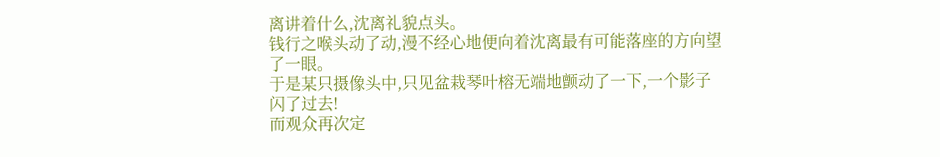离讲着什么,沈离礼貌点头。
钱行之喉头动了动,漫不经心地便向着沈离最有可能落座的方向望了一眼。
于是某只摄像头中,只见盆栽琴叶榕无端地颤动了一下,一个影子闪了过去!
而观众再次定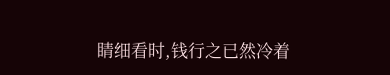睛细看时,钱行之已然冷着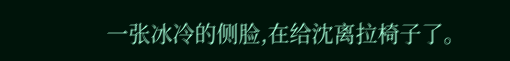一张冰冷的侧脸,在给沈离拉椅子了。